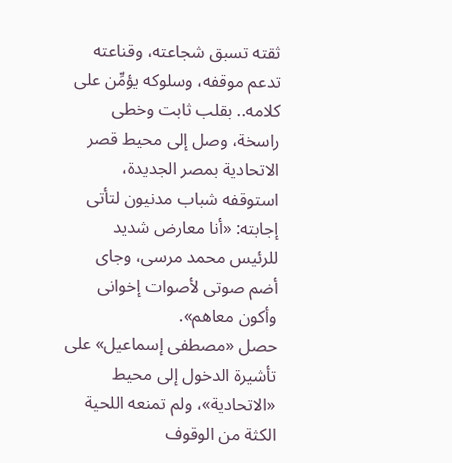ثقته تسبق شجاعته، وقناعته تدعم موقفه، وسلوكه يؤمِّن على كلامه.. بقلب ثابت وخطى راسخة، وصل إلى محيط قصر الاتحادية بمصر الجديدة، استوقفه شباب مدنيون لتأتى إجابته: «أنا معارض شديد للرئيس محمد مرسى، وجاى أضم صوتى لأصوات إخوانى وأكون معاهم».
حصل «مصطفى إسماعيل» على تأشيرة الدخول إلى محيط «الاتحادية»، ولم تمنعه اللحية الكثة من الوقوف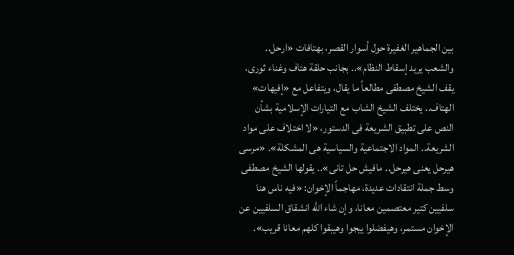بين الجماهير الغفيرة حول أسوار القصر، بهتافات «ارحل.. والشعب يريد إسقاط النظام».. بجانب حلقة هتاف وغناء ثورى، يقف الشيخ مصطفى مطالعاً ما يقال، ويتفاعل مع «إفيهات» الهتاف.. يختلف الشيخ الشاب مع التيارات الإسلامية بشأن النص على تطبيق الشريعة فى الدستور، «لا اختلاف على مواد الشريعة.. المواد الاجتماعية والسياسية هى المشكلة». «مرسى هيرحل يعنى هيرحل.. مافيش حل تانى».. يقولها الشيخ مصطفى وسط جملة انتقادات عديدة، مهاجماً الإخوان: «فيه ناس هنا سلفيين كتير معتصمين معانا، وإن شاء الله انشقاق السلفيين عن الإخوان مستمر، وهيفضلوا ييجوا وهيبقوا كلهم معانا قريب».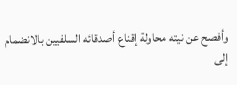وأفصح عن نيته محاولة إقناع أصدقائه السلفيين بالانضمام إلى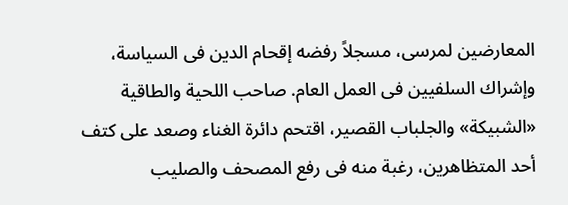المعارضين لمرسى، مسجلاً رفضه إقحام الدين فى السياسة، وإشراك السلفيين فى العمل العام. صاحب اللحية والطاقية «الشبيكة» والجلباب القصير، اقتحم دائرة الغناء وصعد على كتف أحد المتظاهرين، رغبة منه فى رفع المصحف والصليب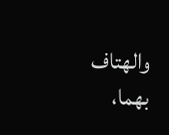والهتاف بهما،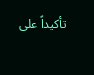تأكيداً على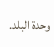وحدة البلد.